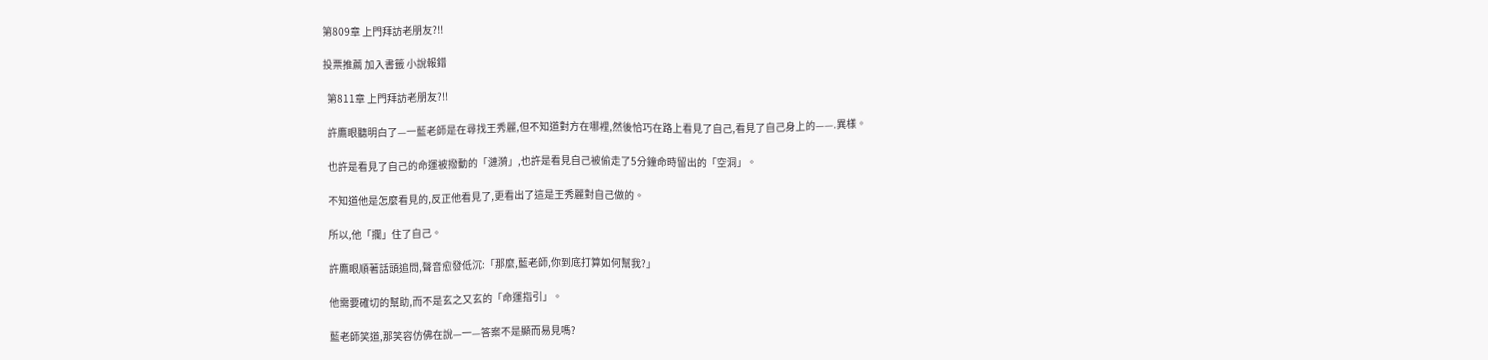第809章 上門拜訪老朋友?!!

投票推薦 加入書籤 小說報錯

  第811章 上門拜訪老朋友?!!

  許鷹眼聽明白了—一藍老師是在尋找王秀麗,但不知道對方在哪裡,然後恰巧在路上看見了自己,看見了自己身上的——.異樣。

  也許是看見了自己的命運被撥動的「漣漪」,也許是看見自己被偷走了5分鐘命時留出的「空洞」。

  不知道他是怎麼看見的,反正他看見了,更看出了這是王秀麗對自己做的。

  所以,他「攔」住了自己。

  許鷹眼順著話頭追問,聲音愈發低沉:「那麼,藍老師,你到底打算如何幫我?」

  他需要確切的幫助,而不是玄之又玄的「命運指引」。

  藍老師笑道,那笑容仿佛在說—一—答案不是顯而易見嗎?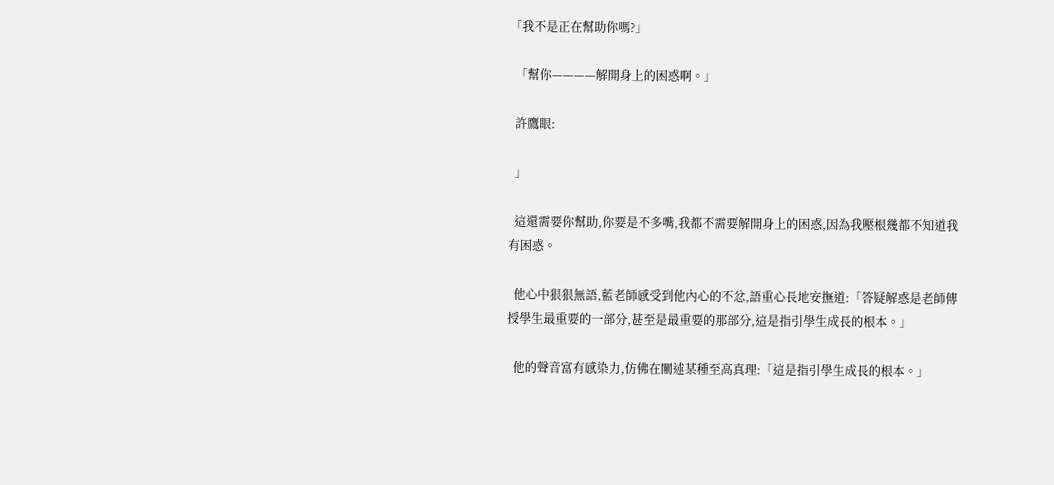「我不是正在幫助你嗎?」

  「幫你————解開身上的困惑啊。」

  許鷹眼:

  」

  這還需要你幫助,你要是不多嘴,我都不需要解開身上的困惑,因為我壓根幾都不知道我有困惑。

  他心中狠狠無語,藍老師感受到他內心的不忿,語重心長地安撫道:「答疑解惑是老師傳授學生最重要的一部分,甚至是最重要的那部分,這是指引學生成長的根本。」

  他的聲音富有感染力,仿佛在闡述某種至高真理:「這是指引學生成長的根本。」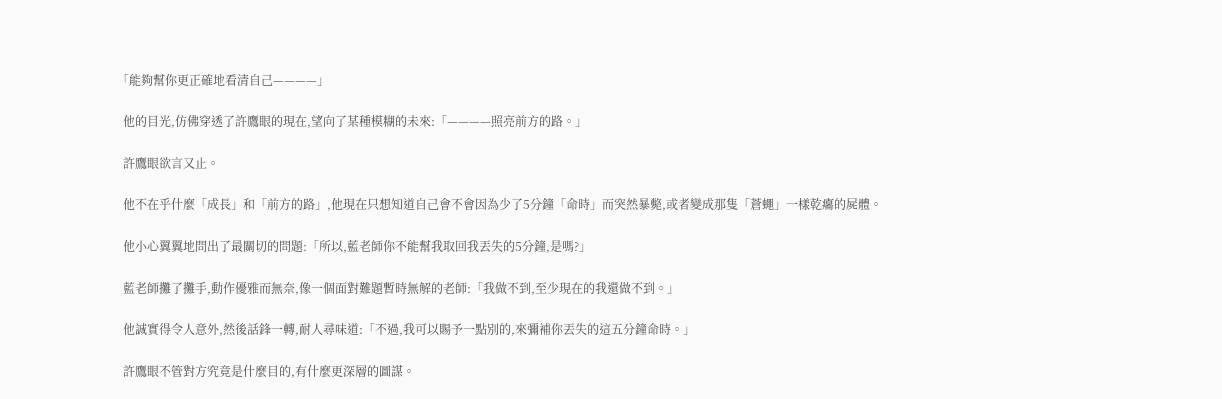「能夠幫你更正確地看清自己————」

  他的目光,仿佛穿透了許鷹眼的現在,望向了某種模糊的未來:「————照亮前方的路。」

  許鷹眼欲言又止。

  他不在乎什麼「成長」和「前方的路」,他現在只想知道自己會不會因為少了5分鐘「命時」而突然暴斃,或者變成那隻「蒼蠅」一樣乾癟的屍體。

  他小心翼翼地問出了最關切的問題:「所以,藍老師你不能幫我取回我丟失的5分鐘,是嗎?」

  藍老師攤了攤手,動作優雅而無奈,像一個面對難題暫時無解的老師:「我做不到,至少現在的我還做不到。」

  他誠實得令人意外,然後話鋒一轉,耐人尋味道:「不過,我可以賜予一點別的,來彌補你丟失的這五分鐘命時。」

  許鷹眼不管對方究竟是什麼目的,有什麼更深層的圖謀。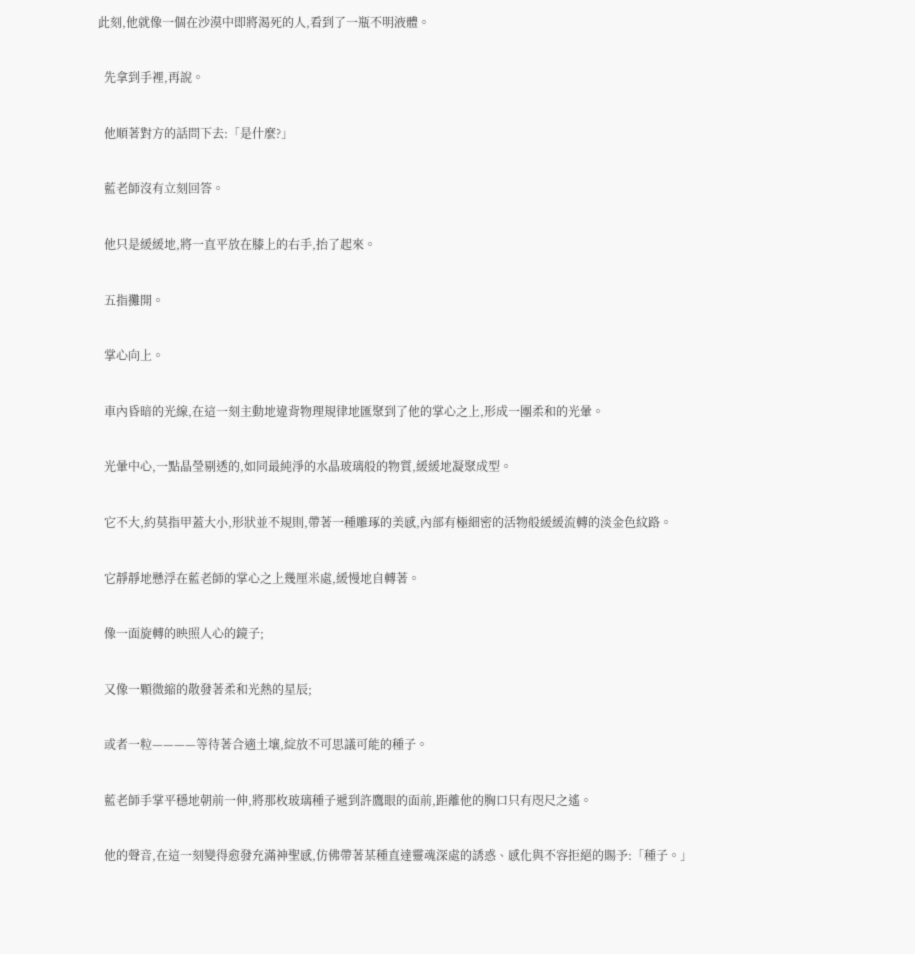此刻,他就像一個在沙漠中即將渴死的人,看到了一瓶不明液體。

  先拿到手裡,再說。

  他順著對方的話問下去:「是什麼?」

  藍老師沒有立刻回答。

  他只是緩緩地,將一直平放在膝上的右手,抬了起來。

  五指攤開。

  掌心向上。

  車內昏暗的光線,在這一刻主動地違背物理規律地匯聚到了他的掌心之上,形成一團柔和的光暈。

  光暈中心,一點晶瑩剔透的,如同最純淨的水晶玻璃般的物質,緩緩地凝聚成型。

  它不大,約莫指甲蓋大小,形狀並不規則,帶著一種雕琢的美感,內部有極細密的活物般緩緩流轉的淡金色紋路。

  它靜靜地懸浮在藍老師的掌心之上幾厘米處,緩慢地自轉著。

  像一面旋轉的映照人心的鏡子;

  又像一顆微縮的散發著柔和光熱的星辰;

  或者一粒————等待著合適土壤,綻放不可思議可能的種子。

  藍老師手掌平穩地朝前一伸,將那枚玻璃種子遞到許鷹眼的面前,距離他的胸口只有咫尺之遙。

  他的聲音,在這一刻變得愈發充滿神聖感,仿佛帶著某種直達靈魂深處的誘惑、感化與不容拒絕的賜予:「種子。」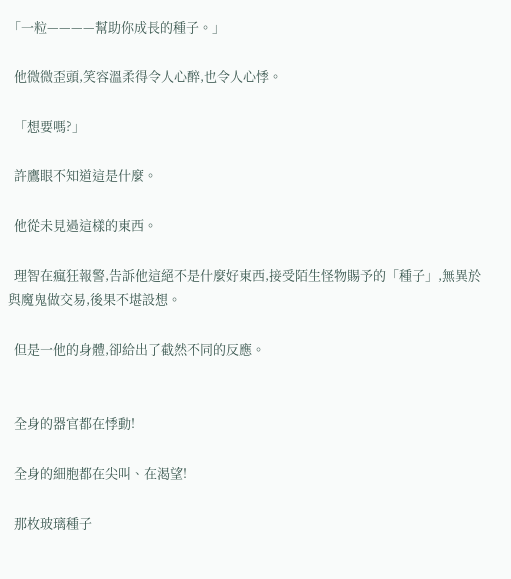「一粒————幫助你成長的種子。」

  他微微歪頭,笑容溫柔得令人心醉,也令人心悸。

  「想要嗎?」

  許鷹眼不知道這是什麼。

  他從未見過這樣的東西。

  理智在瘋狂報警,告訴他這絕不是什麼好東西,接受陌生怪物賜予的「種子」,無異於與魔鬼做交易,後果不堪設想。

  但是一他的身體,卻給出了截然不同的反應。


  全身的器官都在悸動!

  全身的細胞都在尖叫、在渴望!

  那枚玻璃種子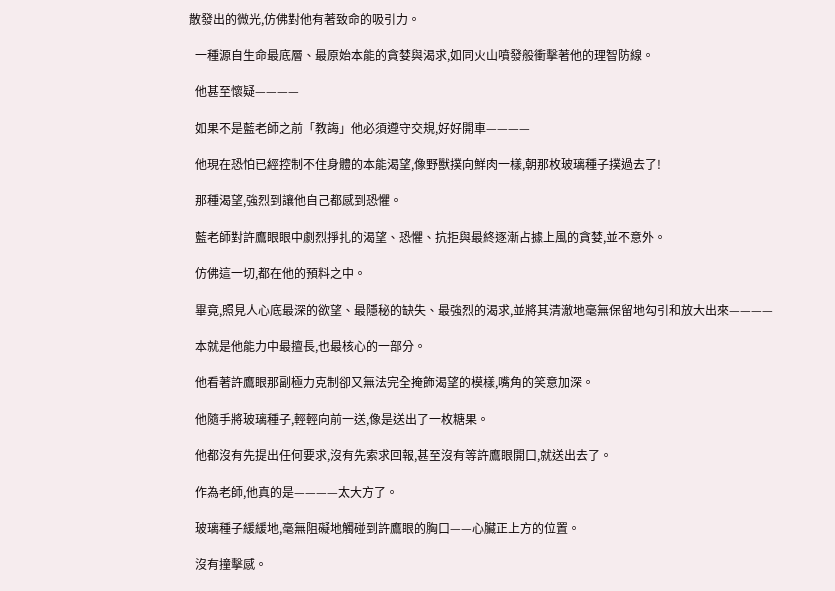散發出的微光,仿佛對他有著致命的吸引力。

  一種源自生命最底層、最原始本能的貪婪與渴求,如同火山噴發般衝擊著他的理智防線。

  他甚至懷疑————

  如果不是藍老師之前「教誨」他必須遵守交規,好好開車————

  他現在恐怕已經控制不住身體的本能渴望,像野獸撲向鮮肉一樣,朝那枚玻璃種子撲過去了!

  那種渴望,強烈到讓他自己都感到恐懼。

  藍老師對許鷹眼眼中劇烈掙扎的渴望、恐懼、抗拒與最終逐漸占據上風的貪婪,並不意外。

  仿佛這一切,都在他的預料之中。

  畢竟,照見人心底最深的欲望、最隱秘的缺失、最強烈的渴求,並將其清澈地毫無保留地勾引和放大出來————

  本就是他能力中最擅長,也最核心的一部分。

  他看著許鷹眼那副極力克制卻又無法完全掩飾渴望的模樣,嘴角的笑意加深。

  他隨手將玻璃種子,輕輕向前一送,像是送出了一枚糖果。

  他都沒有先提出任何要求,沒有先索求回報,甚至沒有等許鷹眼開口,就送出去了。

  作為老師,他真的是————太大方了。

  玻璃種子緩緩地,毫無阻礙地觸碰到許鷹眼的胸口——心臟正上方的位置。

  沒有撞擊感。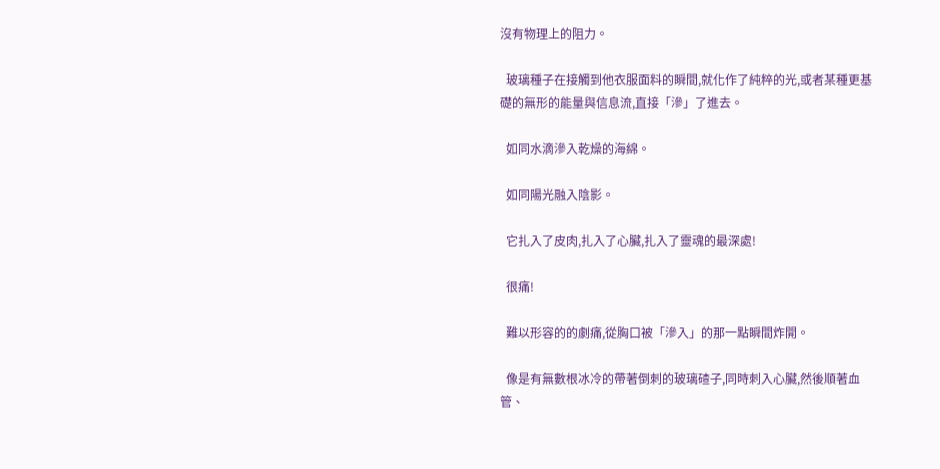沒有物理上的阻力。

  玻璃種子在接觸到他衣服面料的瞬間,就化作了純粹的光,或者某種更基礎的無形的能量與信息流,直接「滲」了進去。

  如同水滴滲入乾燥的海綿。

  如同陽光融入陰影。

  它扎入了皮肉,扎入了心臟,扎入了靈魂的最深處!

  很痛!

  難以形容的的劇痛,從胸口被「滲入」的那一點瞬間炸開。

  像是有無數根冰冷的帶著倒刺的玻璃碴子,同時刺入心臟,然後順著血管、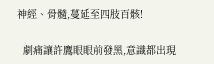神經、骨髓,蔓延至四肢百骸!

  劇痛讓許鷹眼眼前發黑,意識都出現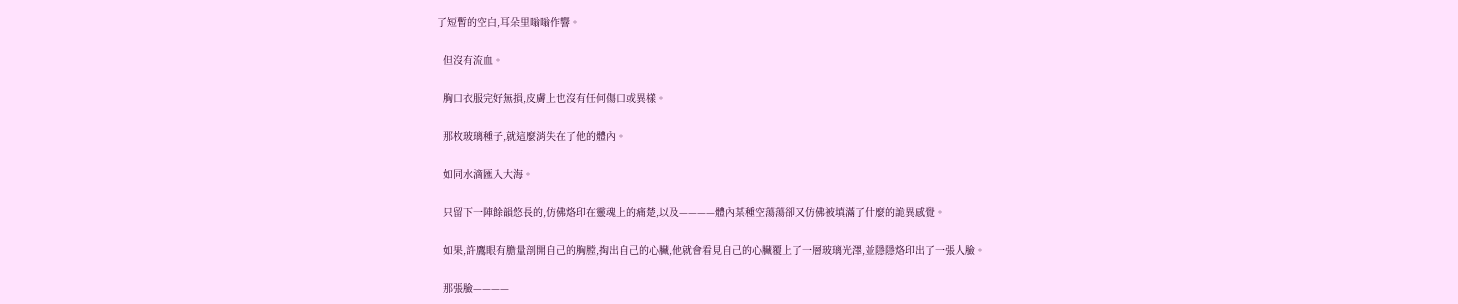了短暫的空白,耳朵里嗡嗡作響。

  但沒有流血。

  胸口衣服完好無損,皮膚上也沒有任何傷口或異樣。

  那枚玻璃種子,就這麼消失在了他的體內。

  如同水滴匯入大海。

  只留下一陣餘韻悠長的,仿佛烙印在靈魂上的痛楚,以及————體內某種空蕩蕩卻又仿佛被填滿了什麼的詭異感覺。

  如果,許鷹眼有膽量剖開自己的胸膛,掏出自己的心臟,他就會看見自己的心臟覆上了一層玻璃光澤,並隱隱烙印出了一張人臉。

  那張臉————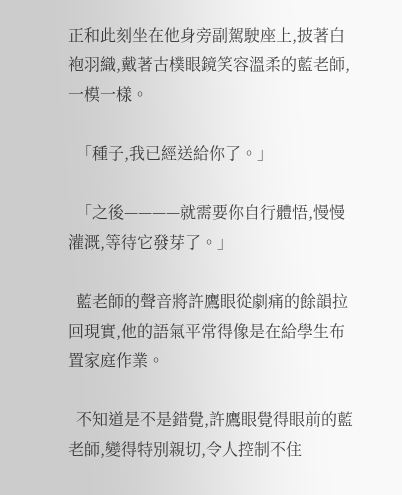正和此刻坐在他身旁副駕駛座上,披著白袍羽織,戴著古樸眼鏡笑容溫柔的藍老師,一模一樣。

  「種子,我已經送給你了。」

  「之後————就需要你自行體悟,慢慢灌溉,等待它發芽了。」

  藍老師的聲音將許鷹眼從劇痛的餘韻拉回現實,他的語氣平常得像是在給學生布置家庭作業。

  不知道是不是錯覺,許鷹眼覺得眼前的藍老師,變得特別親切,令人控制不住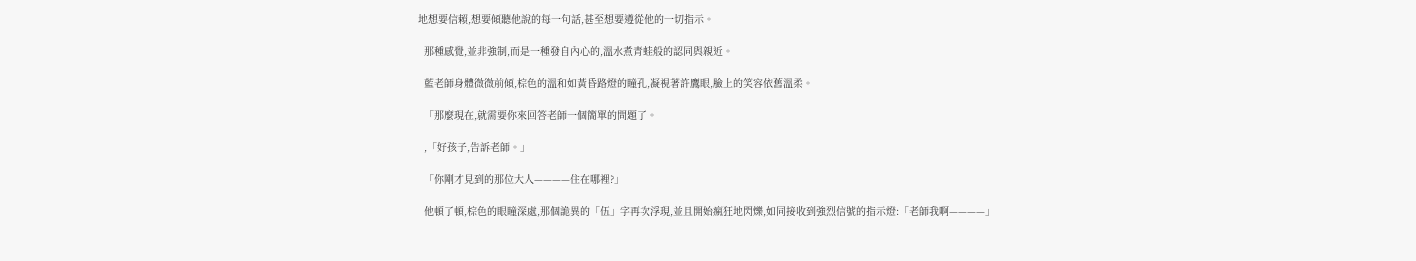地想要信賴,想要傾聽他說的每一句話,甚至想要遵從他的一切指示。

  那種感覺,並非強制,而是一種發自內心的,溫水煮青蛙般的認同與親近。

  藍老師身體微微前傾,棕色的溫和如黃昏路燈的瞳孔,凝視著許鷹眼,臉上的笑容依舊溫柔。

  「那麼現在,就需要你來回答老師一個簡單的問題了。

  ,「好孩子,告訴老師。」

  「你剛才見到的那位大人————住在哪裡?」

  他頓了頓,棕色的眼瞳深處,那個詭異的「伍」字再次浮現,並且開始瘋狂地閃爍,如同接收到強烈信號的指示燈:「老師我啊————」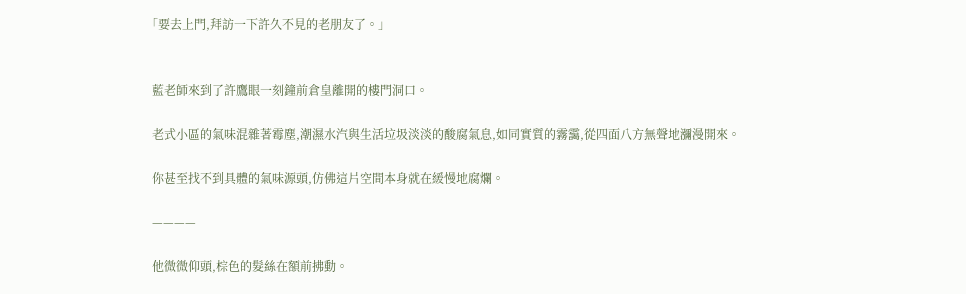「要去上門,拜訪一下許久不見的老朋友了。」


  藍老師來到了許鷹眼一刻鐘前倉皇離開的樓門洞口。

  老式小區的氣味混雜著霉塵,潮濕水汽與生活垃圾淡淡的酸腐氣息,如同實質的霧靄,從四面八方無聲地瀰漫開來。

  你甚至找不到具體的氣味源頭,仿佛這片空間本身就在緩慢地腐爛。

  ————

  他微微仰頭,棕色的髮絲在額前拂動。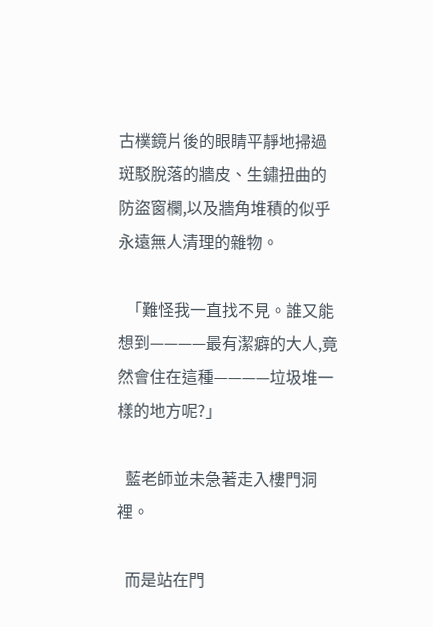古樸鏡片後的眼睛平靜地掃過斑駁脫落的牆皮、生鏽扭曲的防盜窗欄,以及牆角堆積的似乎永遠無人清理的雜物。

  「難怪我一直找不見。誰又能想到————最有潔癖的大人,竟然會住在這種————垃圾堆一樣的地方呢?」

  藍老師並未急著走入樓門洞裡。

  而是站在門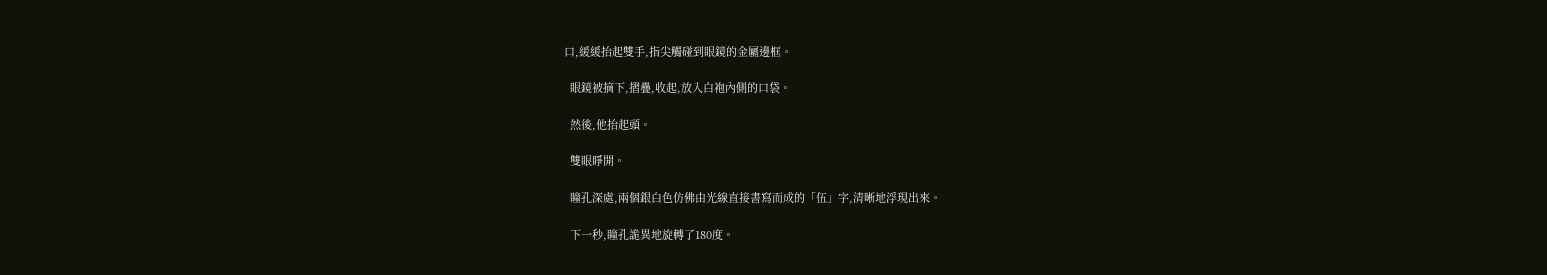口,緩緩抬起雙手,指尖觸碰到眼鏡的金屬邊框。

  眼鏡被摘下,摺疊,收起,放入白袍內側的口袋。

  然後,他抬起頭。

  雙眼睜開。

  瞳孔深處,兩個銀白色仿佛由光線直接書寫而成的「伍」字,清晰地浮現出來。

  下一秒,瞳孔詭異地旋轉了180度。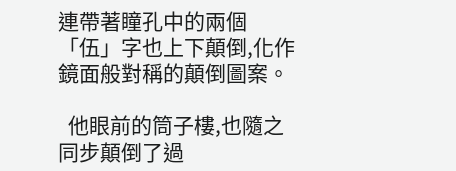連帶著瞳孔中的兩個「伍」字也上下顛倒,化作鏡面般對稱的顛倒圖案。

  他眼前的筒子樓,也隨之同步顛倒了過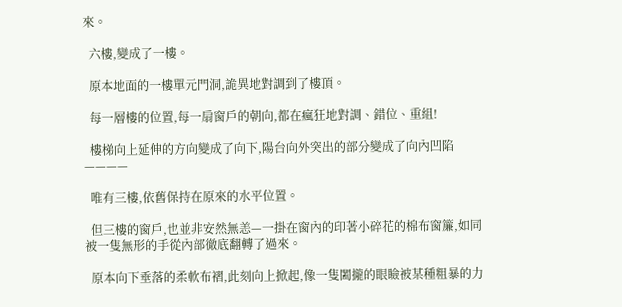來。

  六樓,變成了一樓。

  原本地面的一樓單元門洞,詭異地對調到了樓頂。

  每一層樓的位置,每一扇窗戶的朝向,都在瘋狂地對調、錯位、重組!

  樓梯向上延伸的方向變成了向下,陽台向外突出的部分變成了向內凹陷————

  唯有三樓,依舊保持在原來的水平位置。

  但三樓的窗戶,也並非安然無恙—一掛在窗內的印著小碎花的棉布窗簾,如同被一隻無形的手從內部徹底翻轉了過來。

  原本向下垂落的柔軟布褶,此刻向上掀起,像一隻闔攏的眼瞼被某種粗暴的力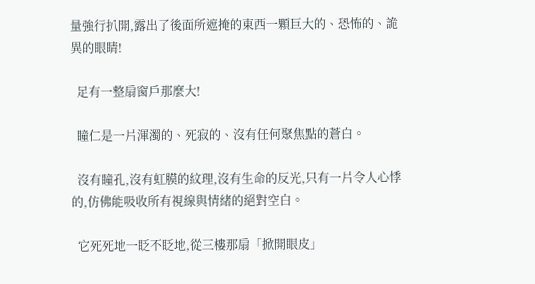量強行扒開,露出了後面所遮掩的東西一顆巨大的、恐怖的、詭異的眼睛!

  足有一整扇窗戶那麼大!

  瞳仁是一片渾濁的、死寂的、沒有任何聚焦點的蒼白。

  沒有瞳孔,沒有虹膜的紋理,沒有生命的反光,只有一片令人心悸的,仿佛能吸收所有視線與情緒的絕對空白。

  它死死地一眨不眨地,從三樓那扇「掀開眼皮」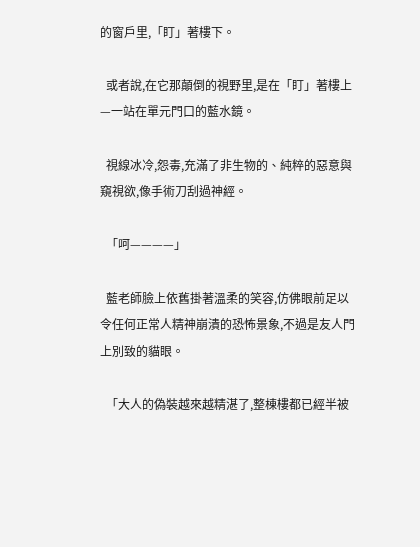的窗戶里,「盯」著樓下。

  或者說,在它那顛倒的視野里,是在「盯」著樓上—一站在單元門口的藍水鏡。

  視線冰冷,怨毒,充滿了非生物的、純粹的惡意與窺視欲,像手術刀刮過神經。

  「呵————」

  藍老師臉上依舊掛著溫柔的笑容,仿佛眼前足以令任何正常人精神崩潰的恐怖景象,不過是友人門上別致的貓眼。

  「大人的偽裝越來越精湛了,整棟樓都已經半被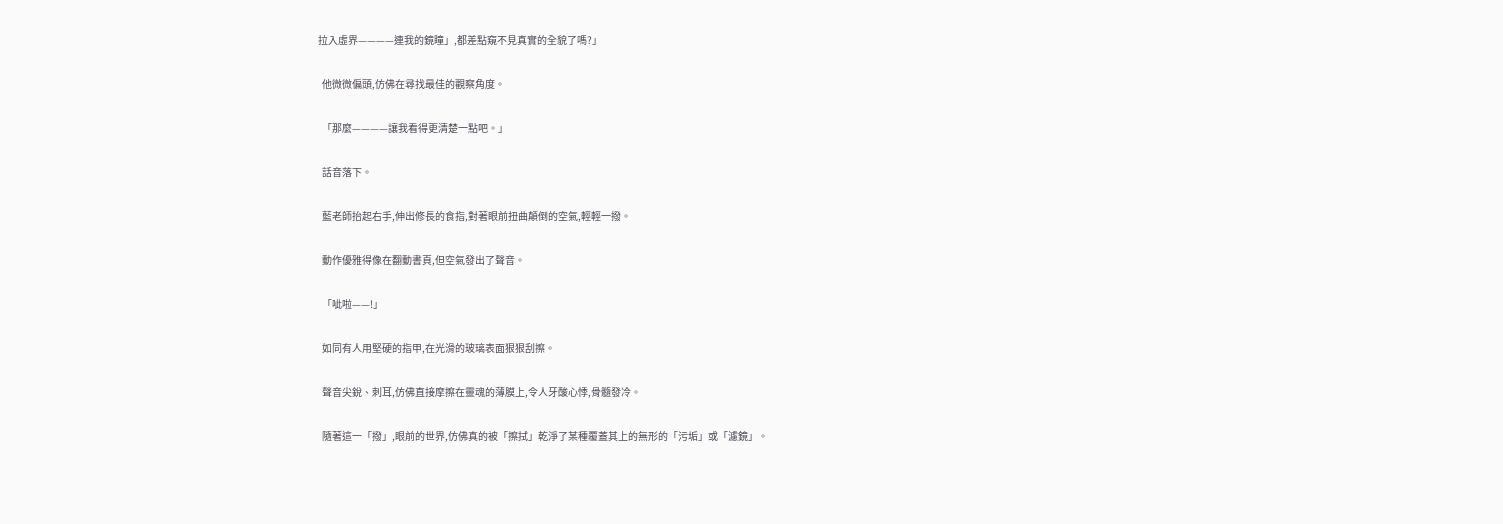拉入虛界————連我的鏡瞳」,都差點窺不見真實的全貌了嗎?」

  他微微偏頭,仿佛在尋找最佳的觀察角度。

  「那麼————讓我看得更清楚一點吧。」

  話音落下。

  藍老師抬起右手,伸出修長的食指,對著眼前扭曲顛倒的空氣,輕輕一撥。

  動作優雅得像在翻動書頁,但空氣發出了聲音。

  「呲啦——!」

  如同有人用堅硬的指甲,在光滑的玻璃表面狠狠刮擦。

  聲音尖銳、刺耳,仿佛直接摩擦在靈魂的薄膜上,令人牙酸心悸,骨髓發冷。

  隨著這一「撥」,眼前的世界,仿佛真的被「擦拭」乾淨了某種覆蓋其上的無形的「污垢」或「濾鏡」。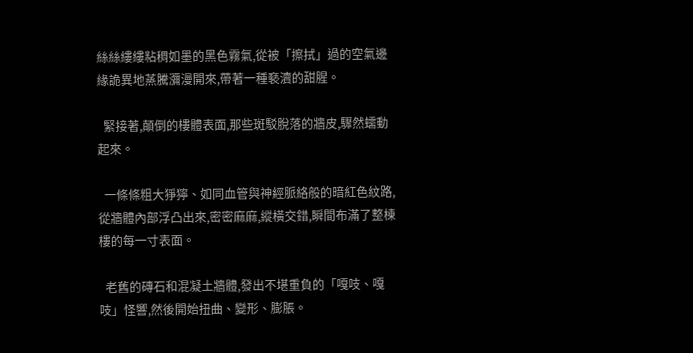絲絲縷縷粘稠如墨的黑色霧氣,從被「擦拭」過的空氣邊緣詭異地蒸騰瀰漫開來,帶著一種褻瀆的甜腥。

  緊接著,顛倒的樓體表面,那些斑駁脫落的牆皮,驟然蠕動起來。

  一條條粗大猙獰、如同血管與神經脈絡般的暗紅色紋路,從牆體內部浮凸出來,密密麻麻,縱橫交錯,瞬間布滿了整棟樓的每一寸表面。

  老舊的磚石和混凝土牆體,發出不堪重負的「嘎吱、嘎吱」怪響,然後開始扭曲、變形、膨脹。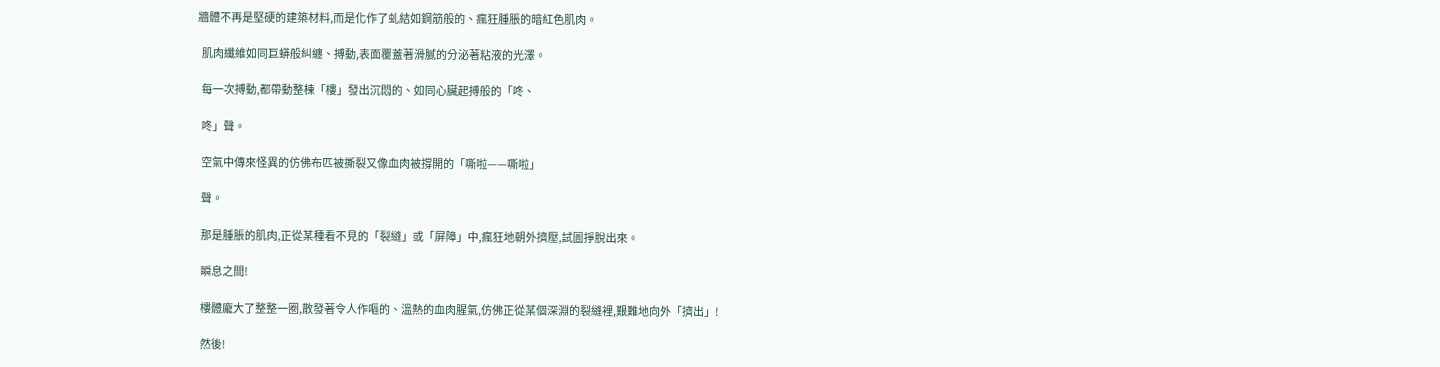牆體不再是堅硬的建築材料,而是化作了虬結如鋼筋般的、瘋狂腫脹的暗紅色肌肉。

  肌肉纖維如同巨蟒般糾纏、搏動,表面覆蓋著滑膩的分泌著粘液的光澤。

  每一次搏動,都帶動整棟「樓」發出沉悶的、如同心臟起搏般的「咚、

  咚」聲。

  空氣中傳來怪異的仿佛布匹被撕裂又像血肉被撐開的「嘶啦——嘶啦」

  聲。

  那是腫脹的肌肉,正從某種看不見的「裂縫」或「屏障」中,瘋狂地朝外擠壓,試圖掙脫出來。

  瞬息之間!

  樓體龐大了整整一圈,散發著令人作嘔的、溫熱的血肉腥氣,仿佛正從某個深淵的裂縫裡,艱難地向外「擠出」!

  然後!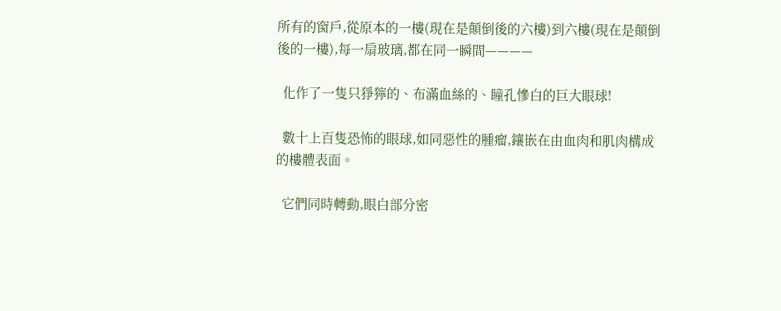所有的窗戶,從原本的一樓(現在是顛倒後的六樓)到六樓(現在是顛倒後的一樓),每一扇玻璃,都在同一瞬間————

  化作了一隻只猙獰的、布滿血絲的、瞳孔慘白的巨大眼球!

  數十上百隻恐怖的眼球,如同惡性的腫瘤,鑲嵌在由血肉和肌肉構成的樓體表面。

  它們同時轉動,眼白部分密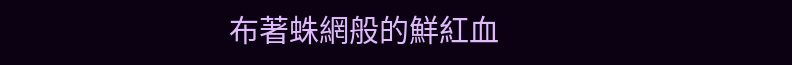布著蛛網般的鮮紅血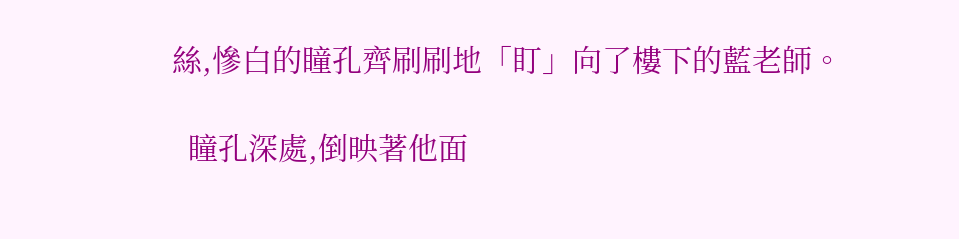絲,慘白的瞳孔齊刷刷地「盯」向了樓下的藍老師。

  瞳孔深處,倒映著他面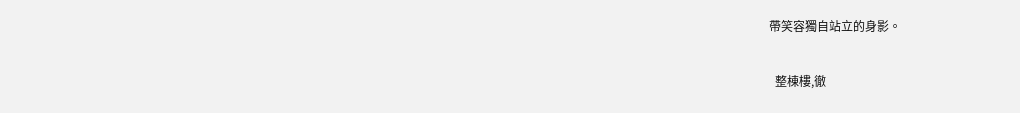帶笑容獨自站立的身影。

  整棟樓,徹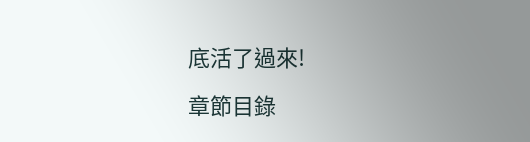底活了過來!

章節目錄